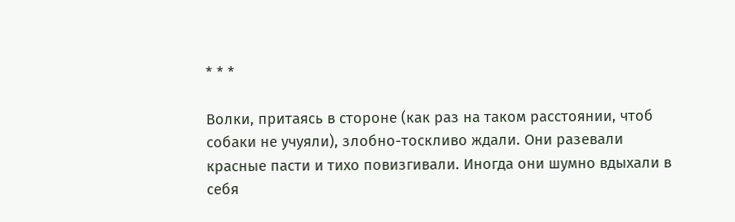* * *

Волки, притаясь в стороне (как раз на таком расстоянии, чтоб собаки не учуяли), злобно-тоскливо ждали. Они разевали красные пасти и тихо повизгивали. Иногда они шумно вдыхали в себя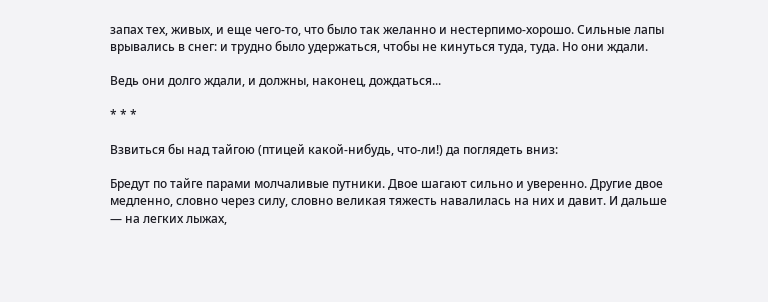запах тех, живых, и еще чего-то, что было так желанно и нестерпимо-хорошо. Сильные лапы врывались в снег: и трудно было удержаться, чтобы не кинуться туда, туда. Но они ждали.

Ведь они долго ждали, и должны, наконец, дождаться...

* * *

Взвиться бы над тайгою (птицей какой-нибудь, что-ли!) да поглядеть вниз:

Бредут по тайге парами молчаливые путники. Двое шагают сильно и уверенно. Другие двое медленно, словно через силу, словно великая тяжесть навалилась на них и давит. И дальше — на легких лыжах,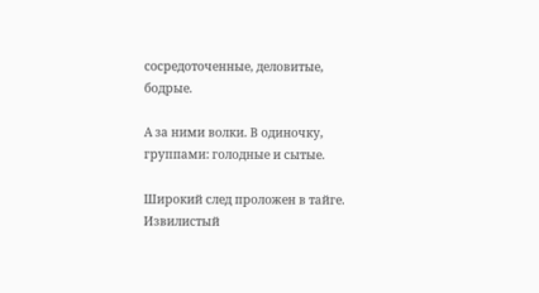сосредоточенные, деловитые, бодрые.

А за ними волки. В одиночку, группами: голодные и сытые.

Широкий след проложен в тайге. Извилистый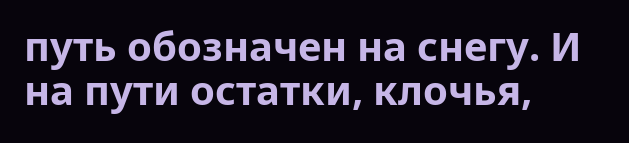путь обозначен на снегу. И на пути остатки, клочья,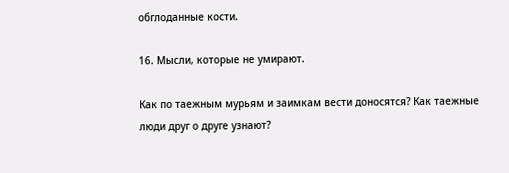обглоданные кости.

16. Мысли, которые не умирают.

Как по таежным мурьям и заимкам вести доносятся? Как таежные люди друг о друге узнают?